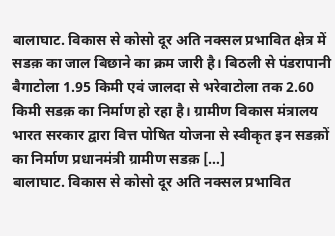बालाघाट. विकास से कोसो दूर अति नक्सल प्रभावित क्षेत्र में सडक़ का जाल बिछाने का क्रम जारी है। बिठली से पंडरापानी बैगाटोला 1.95 किमी एवं जालदा से भरेवाटोला तक 2.60 किमी सडक़ का निर्माण हो रहा है। ग्रामीण विकास मंत्रालय भारत सरकार द्वारा वित्त पोषित योजना से स्वीकृत इन सडक़ों का निर्माण प्रधानमंत्री ग्रामीण सडक़ […]
बालाघाट. विकास से कोसो दूर अति नक्सल प्रभावित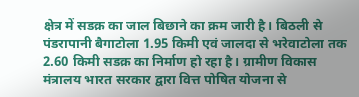क्षेत्र में सडक़ का जाल बिछाने का क्रम जारी है। बिठली से पंडरापानी बैगाटोला 1.95 किमी एवं जालदा से भरेवाटोला तक 2.60 किमी सडक़ का निर्माण हो रहा है। ग्रामीण विकास मंत्रालय भारत सरकार द्वारा वित्त पोषित योजना से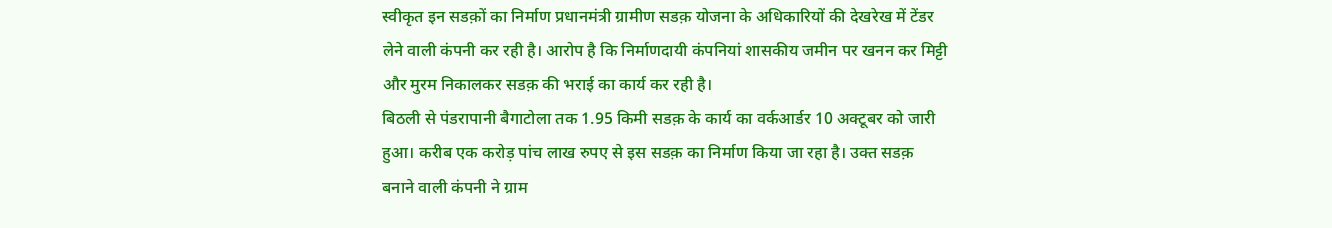स्वीकृत इन सडक़ों का निर्माण प्रधानमंत्री ग्रामीण सडक़ योजना के अधिकारियों की देखरेख में टेंडर लेने वाली कंपनी कर रही है। आरोप है कि निर्माणदायी कंपनियां शासकीय जमीन पर खनन कर मिट्टी और मुरम निकालकर सडक़ की भराई का कार्य कर रही है।
बिठली से पंडरापानी बैगाटोला तक 1.95 किमी सडक़ के कार्य का वर्कआर्डर 10 अक्टूबर को जारी हुआ। करीब एक करोड़ पांच लाख रुपए से इस सडक़ का निर्माण किया जा रहा है। उक्त सडक़ बनाने वाली कंपनी ने ग्राम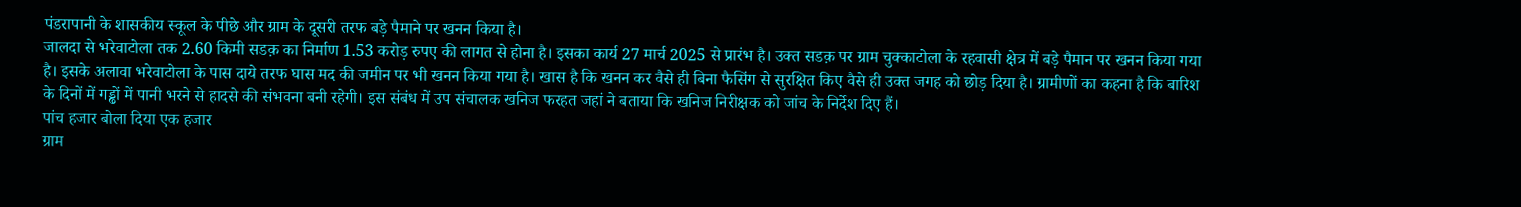पंडरापानी के शासकीय स्कूल के पीछे और ग्राम के दूसरी तरफ बड़े पैमाने पर खनन किया है।
जालदा से भरेवाटोला तक 2.60 किमी सडक़ का निर्माण 1.53 करोड़ रुपए की लागत से होना है। इसका कार्य 27 मार्च 2025 से प्रारंभ है। उक्त सडक़ पर ग्राम चुक्काटोला के रहवासी क्षेत्र में बड़े पैमान पर खनन किया गया है। इसके अलावा भरेवाटोला के पास दाये तरफ घास मद की जमीन पर भी खनन किया गया है। खास है कि खनन कर वैसे ही बिना फैसिंग से सुरक्षित किए वैसे ही उक्त जगह को छोड़ दिया है। ग्रामीणों का कहना है कि बारिश के दिनों में गड्ढों में पानी भरने से हादसे की संभवना बनी रहेगी। इस संबंध में उप संचालक खनिज फरहत जहां ने बताया कि खनिज निरीक्षक को जांच के निर्देश दिए हैं।
पांच हजार बोला दिया एक हजार
ग्राम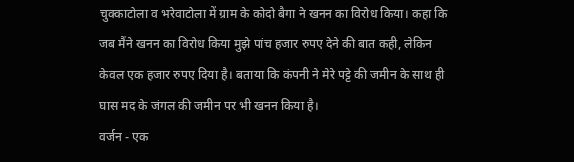चुक्काटोला व भरेवाटोला में ग्राम के कोदो बैगा ने खनन का विरोध किया। कहा कि जब मैंने खनन का विरोध किया मुझे पांच हजार रुपए देने की बात कही, लेकिन केवल एक हजार रुपए दिया है। बताया कि कंपनी ने मेरे पट्टे की जमीन के साथ ही घास मद के जंगल की जमीन पर भी खनन किया है।
वर्जन - एक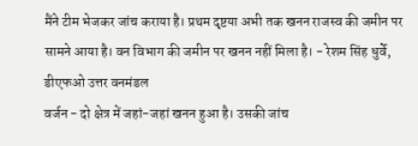मैंने टीम भेजकर जांच कराया है। प्रथम दृष्टया अभी तक खनन राजस्व की जमीन पर सामने आया है। वन विभाग की जमीन पर खनन नहीं मिला है। - रेशम सिंह धुर्वे, डीएफओ उत्तर वनमंडल
वर्जन - दो क्षेत्र में जहां-जहां खनन हुआ है। उसकी जांच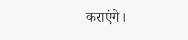कराएंगे।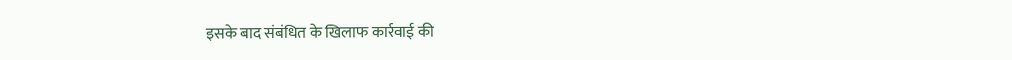इसके बाद संबंधित के खिलाफ कार्रवाई की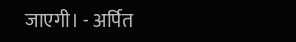जाएगी। - अर्पित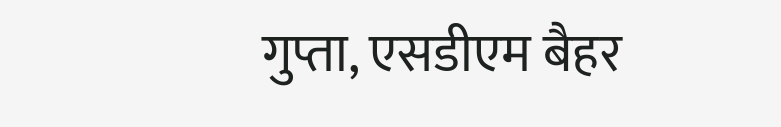गुप्ता, एसडीएम बैहर